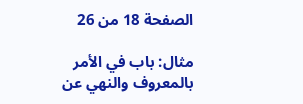الصفحة 18 من 26

مثال: باب في الأمر بالمعروف والنهي عن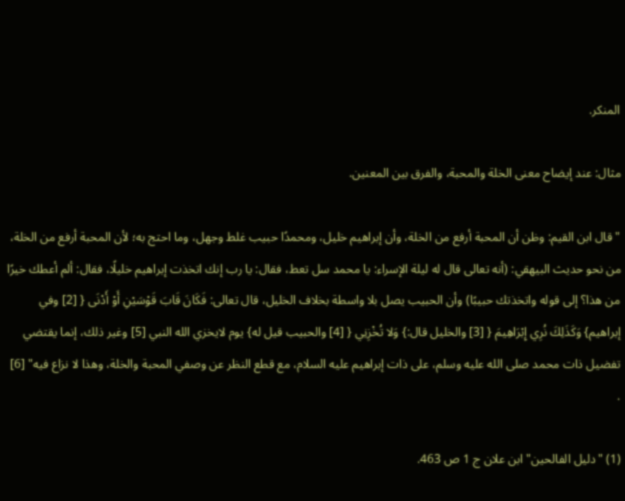المنكر.

مثال: عند إيضاح معنى الخلة والمحبة، والفرق بين المعنين.

"قال ابن القيم: وظن أن المحبة أرفع من الخلة، وأن إبراهيم خليل، ومحمدًا حبيب غلط وجهل، وما احتج به؛ لأن المحبة أرفع من الخلة، من نحو حديث البيهقي: (أنه تعالى قال له ليلة الإسراء: يا محمد سل تعط، فقال: يا رب إنك اتخذت إبراهيم خليلًا، فقال: ألم أعطك خيرًا من هذا؟ إلى قوله واتخذتك حبيبًا) وأن الحبيب يصل بلا واسطة بخلاف الخليل، قال تعالى: فَكَانَ قَابَ قَوْسَيْنِ أَوْ أَدْنَى { [2] وفي إبراهيم} وَكَذَلِكَ نُرِي إِبْرَاهِيمَ { [3] والخليل قال:} وَلا تُخْزِنِي { [4] والحبيب قيل له} يوم لايخزي الله النبي [5] وغير ذلك، إنما يقتضي تفضيل ذات محمد صلى الله عليه وسلم، على ذات إبراهيم عليه السلام، مع قطع النظر عن وصفي المحبة والخلة، وهذا لا نزاع فيه" [6] .

(1) "دليل الفالحين" ابن علان ج 1 ص 463.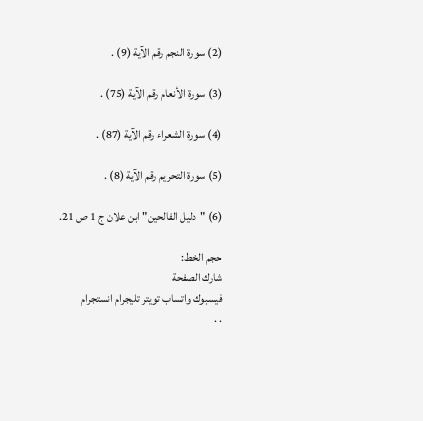(2) سورة النجم رقم الآية (9) .

(3) سورة الأنعام رقم الآية (75) .

(4) سورة الشعراء رقم الآية (87) .

(5) سورة التحريم رقم الآية (8) .

(6) "دليل الفالحين" ابن علان ج 1 ص 21.

حجم الخط:
شارك الصفحة
فيسبوك واتساب تويتر تليجرام انستجرام
. .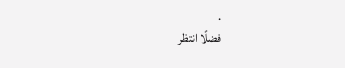.
فضلًا انتظر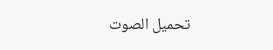تحميل الصوت